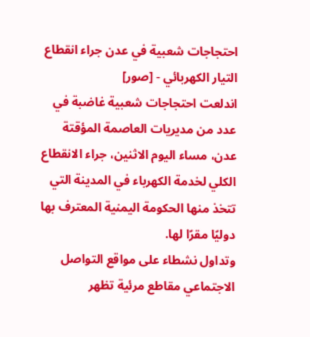احتجاجات شعبية في عدن جراء انقطاع التيار الكهربائي - [صور]
اندلعت احتجاجات شعبية غاضبة في عدد من مديريات العاصمة المؤقتة عدن، مساء اليوم الاثنين، جراء الانقطاع الكلي لخدمة الكهرباء في المدينة التي تتخذ منها الحكومة اليمنية المعترف بها دوليًا مقرًا لها.
وتداول نشطاء على مواقع التواصل الاجتماعي مقاطع مرئية تظهر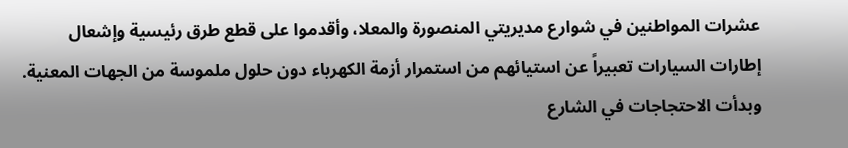عشرات المواطنين في شوارع مديريتي المنصورة والمعلا، وأقدموا على قطع طرق رئيسية وإشعال إطارات السيارات تعبيراً عن استيائهم من استمرار أزمة الكهرباء دون حلول ملموسة من الجهات المعنية.
وبدأت الاحتجاجات في الشارع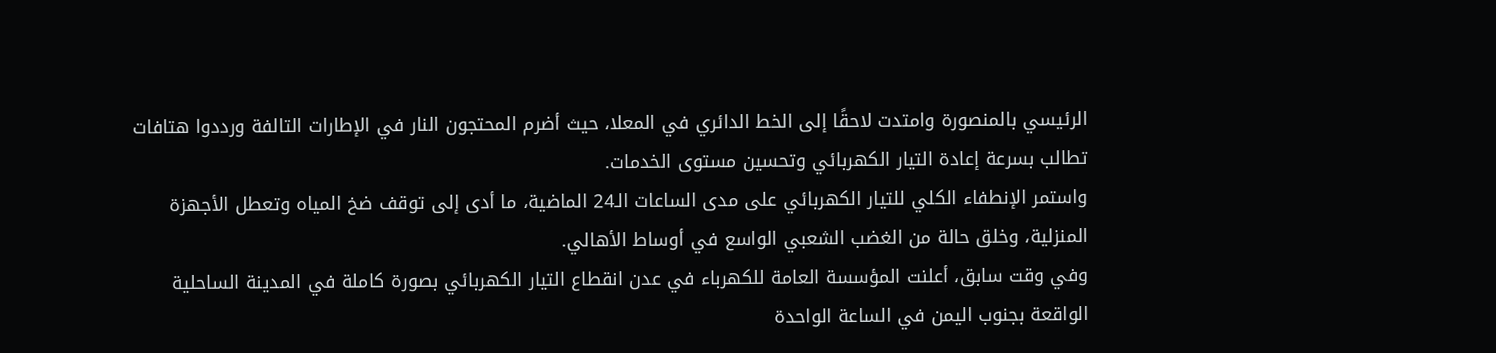الرئيسي بالمنصورة وامتدت لاحقًا إلى الخط الدائري في المعلا، حيث أضرم المحتجون النار في الإطارات التالفة ورددوا هتافات تطالب بسرعة إعادة التيار الكهربائي وتحسين مستوى الخدمات.
واستمر الإنطفاء الكلي للتيار الكهربائي على مدى الساعات الـ24 الماضية، ما أدى إلى توقف ضخ المياه وتعطل الأجهزة المنزلية، وخلق حالة من الغضب الشعبي الواسع في أوساط الأهالي.
وفي وقت سابق، أعلنت المؤسسة العامة للكهرباء في عدن انقطاع التيار الكهربائي بصورة كاملة في المدينة الساحلية الواقعة بجنوب اليمن في الساعة الواحدة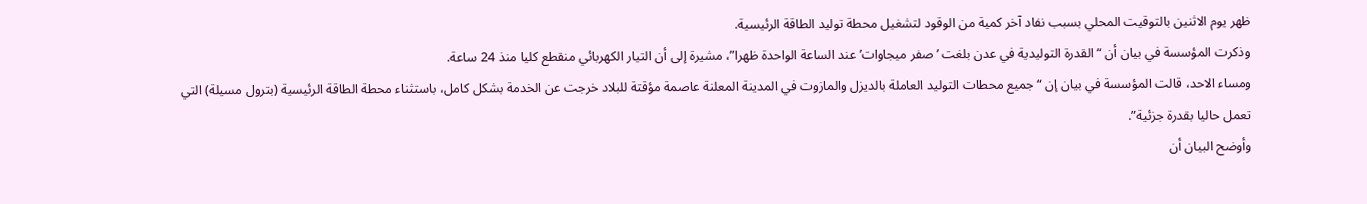ظهر يوم الاثنين بالتوقيت المحلي بسبب نفاد آخر كمية من الوقود لتشغيل محطة توليد الطاقة الرئيسية.
وذكرت المؤسسة في بيان أن “القدرة التوليدية في عدن بلغت ’صفر ميجاوات’ عند الساعة الواحدة ظهرا”، مشيرة إلى أن التيار الكهربائي منقطع كليا منذ 24 ساعة.
ومساء الاحد، قالت المؤسسة في بيان إن “جميع محطات التوليد العاملة بالديزل والمازوت في المدينة المعلنة عاصمة مؤقتة للبلاد خرجت عن الخدمة بشكل كامل، باستثناء محطة الطاقة الرئيسية (بترول مسيلة) التي تعمل حاليا بقدرة جزئية”.
وأوضح البيان أن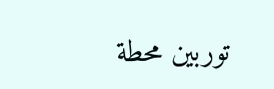توربين محطة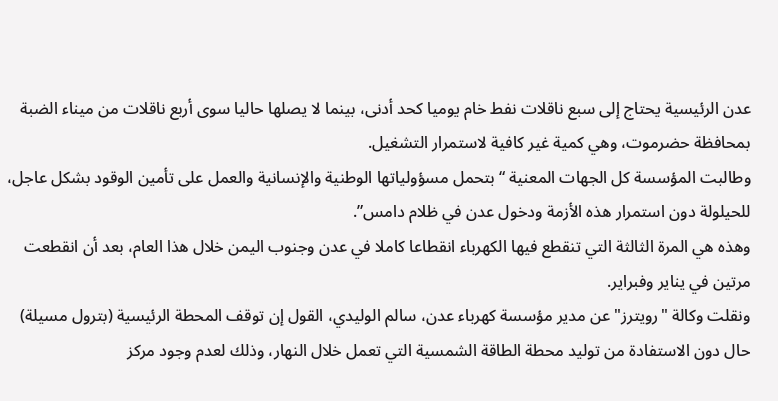عدن الرئيسية يحتاج إلى سبع ناقلات نفط خام يوميا كحد أدنى، بينما لا يصلها حاليا سوى أربع ناقلات من ميناء الضبة بمحافظة حضرموت، وهي كمية غير كافية لاستمرار التشغيل.
وطالبت المؤسسة كل الجهات المعنية “بتحمل مسؤولياتها الوطنية والإنسانية والعمل على تأمين الوقود بشكل عاجل، للحيلولة دون استمرار هذه الأزمة ودخول عدن في ظلام دامس”.
وهذه هي المرة الثالثة التي تنقطع فيها الكهرباء انقطاعا كاملا في عدن وجنوب اليمن خلال هذا العام، بعد أن انقطعت مرتين في يناير وفبراير.
ونقلت وكالة "رويترز" عن مدير مؤسسة كهرباء عدن، سالم الوليدي، القول إن توقف المحطة الرئيسية (بترول مسيلة) حال دون الاستفادة من توليد محطة الطاقة الشمسية التي تعمل خلال النهار، وذلك لعدم وجود مركز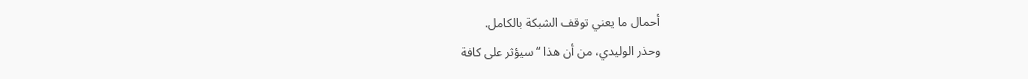أحمال ما يعني توقف الشبكة بالكامل.
وحذر الوليدي، من أن هذا “سيؤثر على كافة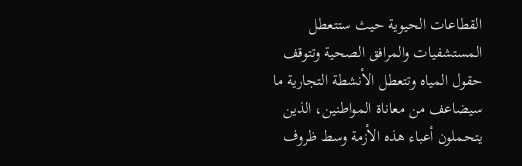القطاعات الحيوية حيث ستتعطل المستشفيات والمرافق الصحية وتتوقف حقول المياه وتتعطل الأنشطة التجارية ما سيضاعف من معاناة المواطنين، الذين يتحملون أعباء هذه الأزمة وسط ظروف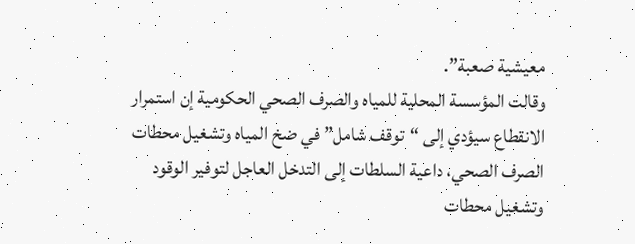معيشية صعبة”.
وقالت المؤسسة المحلية للمياه والصرف الصحي الحكومية إن استمرار الانقطاع سيؤدي إلى “توقف شامل” في ضخ المياه وتشغيل محطات الصرف الصحي، داعية السلطات إلى التدخل العاجل لتوفير الوقود وتشغيل محطات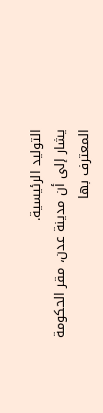التوليد الرئيسية.
يشار إلى أن مدينة عدن، مقر الحكومة المعترف بها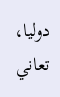دوليا، تعاني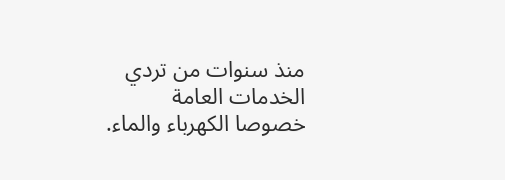منذ سنوات من تردي الخدمات العامة خصوصا الكهرباء والماء.